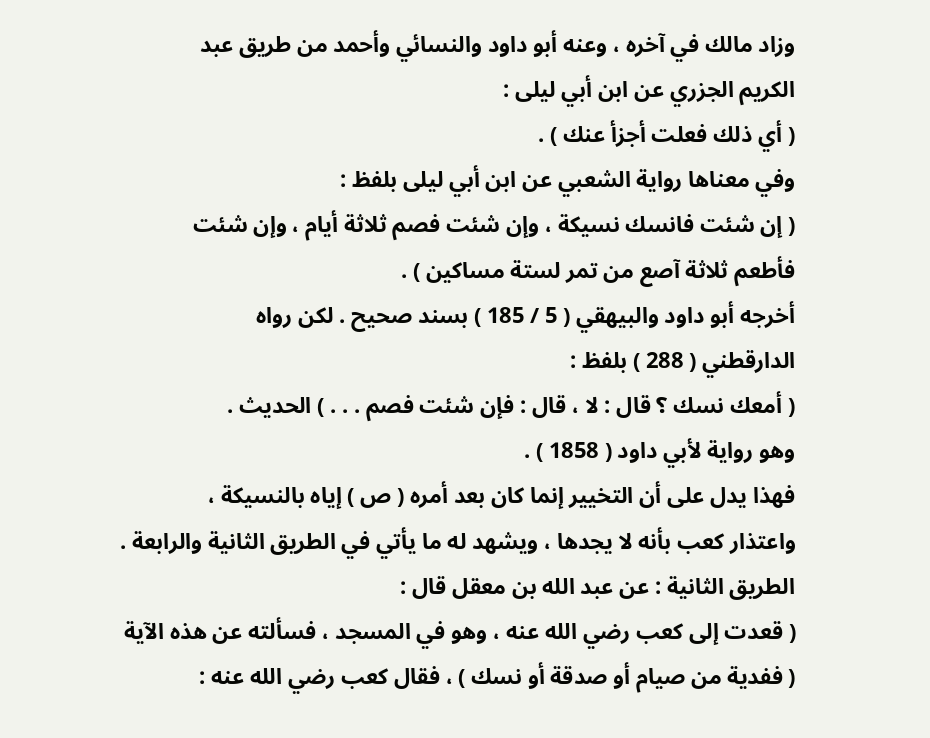وزاد مالك في آخره ، وعنه أبو داود والنسائي وأحمد من طريق عبد
الكريم الجزري عن ابن أبي ليلى :
( أي ذلك فعلت أجزأ عنك ) .
وفي معناها رواية الشعبي عن ابن أبي ليلى بلفظ :
( إن شئت فانسك نسيكة ، وإن شئت فصم ثلاثة أيام ، وإن شئت
فأطعم ثلاثة آصع من تمر لستة مساكين ) .
أخرجه أبو داود والبيهقي ( 5 / 185 ) بسند صحيح . لكن رواه
الدارقطني ( 288 ) بلفظ :
( أمعك نسك ؟ قال : لا ، قال : فإن شئت فصم . . . ) الحديث .
وهو رواية لأبي داود ( 1858 ) .
فهذا يدل على أن التخيير إنما كان بعد أمره ( ص ) إياه بالنسيكة ،
واعتذار كعب بأنه لا يجدها ، ويشهد له ما يأتي في الطريق الثانية والرابعة .
الطريق الثانية : عن عبد الله بن معقل قال :
( قعدت إلى كعب رضي الله عنه ، وهو في المسجد ، فسألته عن هذه الآية
( ففدية من صيام أو صدقة أو نسك ) ، فقال كعب رضي الله عنه :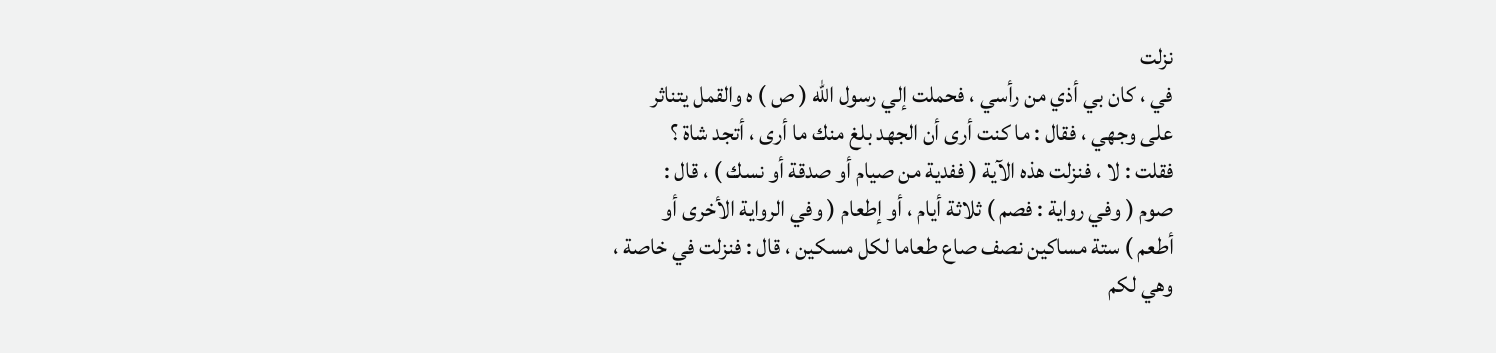نزلت
في ، كان بي أذي من رأسي ، فحملت إلي رسول الله ( ص ) ه والقمل يتناثر
على وجهي ، فقال : ما كنت أرى أن الجهد بلغ منك ما أرى ، أتجد شاة ؟
فقلت : لا ، فنزلت هذه الآية ( ففدية من صيام أو صدقة أو نسك ) ، قال :
صوم ( وفي رواية : فصم ) ثلاثة أيام ، أو إطعام ( وفي الرواية الأخرى أو
أطعم ) ستة مساكين نصف صاع طعاما لكل مسكين ، قال : فنزلت في خاصة ،
وهي لكم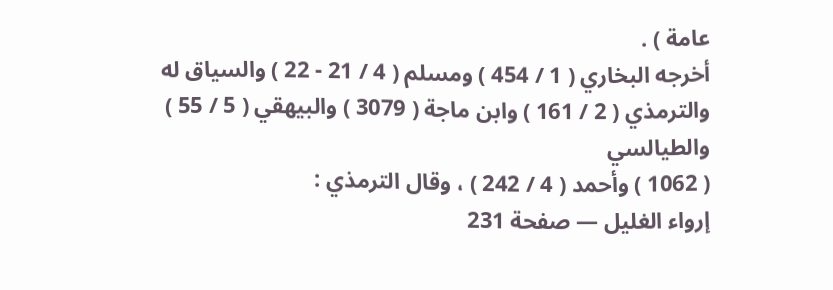عامة ) .
أخرجه البخاري ( 1 / 454 ) ومسلم ( 4 / 21 - 22 ) والسياق له
والترمذي ( 2 / 161 ) وابن ماجة ( 3079 ) والبيهقي ( 5 / 55 ) والطيالسي
( 1062 ) وأحمد ( 4 / 242 ) ، وقال الترمذي :
إرواء الغليل — صفحة 231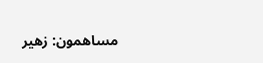مساهمون: زهير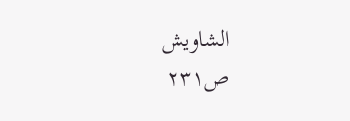الشاويش
ص٢٣١